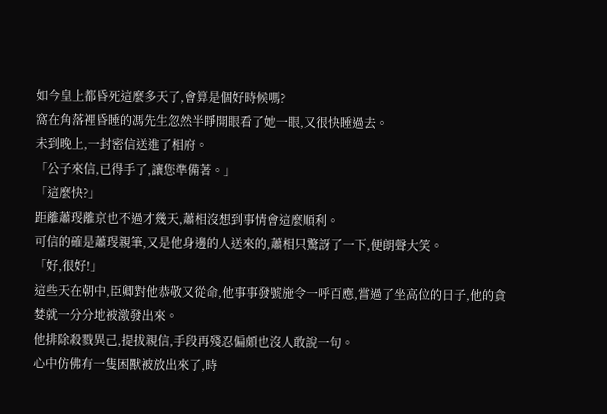如今皇上都昏死這麼多天了,會算是個好時候嗎?
窩在角落裡昏睡的馮先生忽然半睜開眼看了她一眼,又很快睡過去。
未到晚上,一封密信送進了相府。
「公子來信,已得手了,讓您準備著。」
「這麼快?」
距離蕭琝離京也不過才幾天,蕭相沒想到事情會這麼順利。
可信的確是蕭琝親筆,又是他身邊的人送來的,蕭相只驚訝了一下,便朗聲大笑。
「好,很好!」
這些天在朝中,臣卿對他恭敬又從命,他事事發號施令一呼百應,嘗過了坐高位的日子,他的貪婪就一分分地被激發出來。
他排除殺戮異己,提拔親信,手段再殘忍偏頗也沒人敢說一句。
心中仿佛有一隻困獸被放出來了,時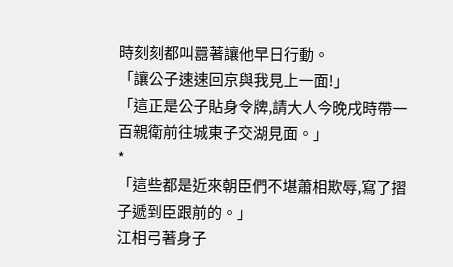時刻刻都叫囂著讓他早日行動。
「讓公子速速回京與我見上一面!」
「這正是公子貼身令牌,請大人今晚戌時帶一百親衛前往城東子交湖見面。」
*
「這些都是近來朝臣們不堪蕭相欺辱,寫了摺子遞到臣跟前的。」
江相弓著身子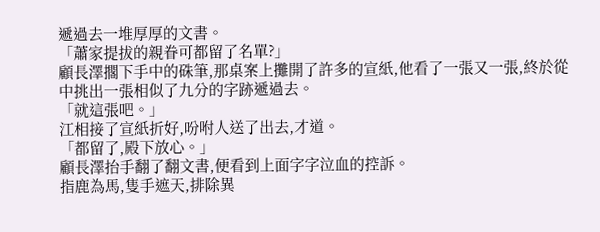遞過去一堆厚厚的文書。
「蕭家提拔的親眷可都留了名單?」
顧長澤擱下手中的硃筆,那桌案上攤開了許多的宣紙,他看了一張又一張,終於從中挑出一張相似了九分的字跡遞過去。
「就這張吧。」
江相接了宣紙折好,吩咐人送了出去,才道。
「都留了,殿下放心。」
顧長澤抬手翻了翻文書,便看到上面字字泣血的控訴。
指鹿為馬,隻手遮天,排除異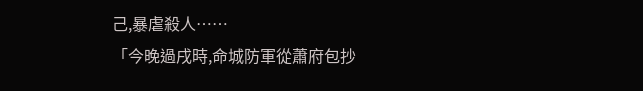己,暴虐殺人……
「今晚過戌時,命城防軍從蕭府包抄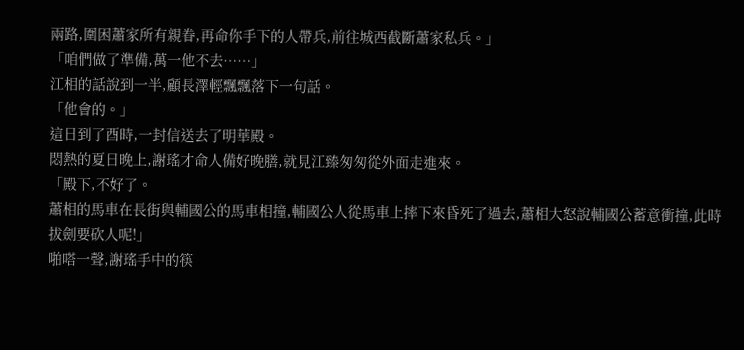兩路,圍困蕭家所有親眷,再命你手下的人帶兵,前往城西截斷蕭家私兵。」
「咱們做了準備,萬一他不去……」
江相的話說到一半,顧長澤輕飄飄落下一句話。
「他會的。」
這日到了酉時,一封信送去了明華殿。
悶熱的夏日晚上,謝瑤才命人備好晚膳,就見江臻匆匆從外面走進來。
「殿下,不好了。
蕭相的馬車在長街與輔國公的馬車相撞,輔國公人從馬車上摔下來昏死了過去,蕭相大怒說輔國公蓄意衝撞,此時拔劍要砍人呢!」
啪嗒一聲,謝瑤手中的筷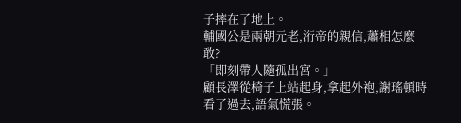子摔在了地上。
輔國公是兩朝元老,洐帝的親信,蕭相怎麼敢?
「即刻帶人隨孤出宮。」
顧長澤從椅子上站起身,拿起外袍,謝瑤頓時看了過去,語氣慌張。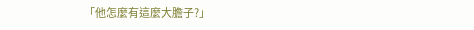「他怎麼有這麼大膽子?」